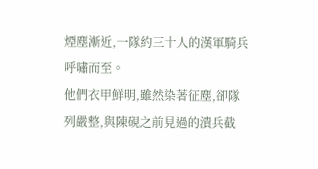煙塵漸近,一隊約三十人的漢軍騎兵呼嘯而至。
他們衣甲鮮明,雖然染著征塵,卻隊列嚴整,與陳硯之前見過的潰兵截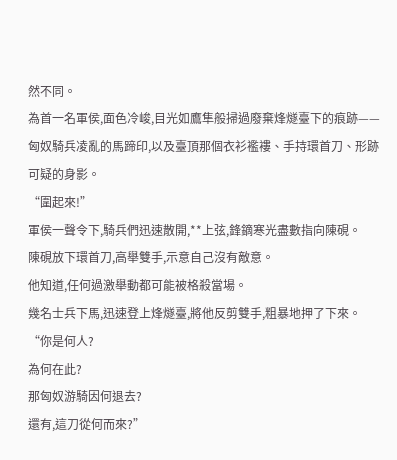然不同。
為首一名軍侯,面色冷峻,目光如鷹隼般掃過廢棄烽燧臺下的痕跡——匈奴騎兵凌亂的馬蹄印,以及臺頂那個衣衫襤褸、手持環首刀、形跡可疑的身影。
“圍起來!”
軍侯一聲令下,騎兵們迅速散開,**上弦,鋒鏑寒光盡數指向陳硯。
陳硯放下環首刀,高舉雙手,示意自己沒有敵意。
他知道,任何過激舉動都可能被格殺當場。
幾名士兵下馬,迅速登上烽燧臺,將他反剪雙手,粗暴地押了下來。
“你是何人?
為何在此?
那匈奴游騎因何退去?
還有,這刀從何而來?”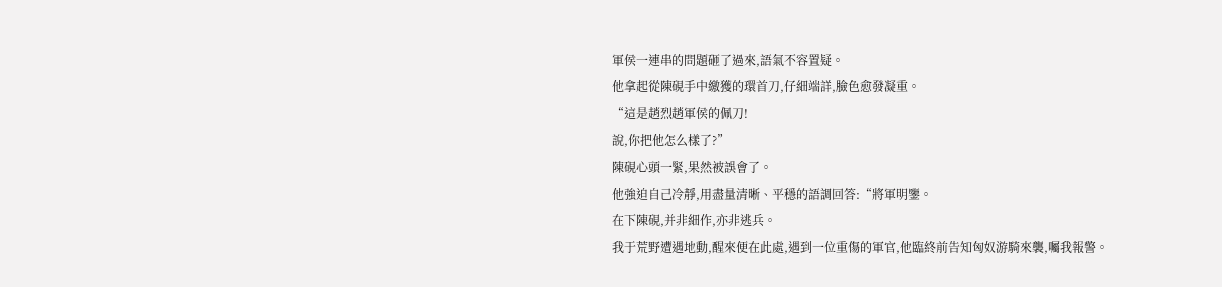軍侯一連串的問題砸了過來,語氣不容置疑。
他拿起從陳硯手中繳獲的環首刀,仔細端詳,臉色愈發凝重。
“這是趙烈趙軍侯的佩刀!
說,你把他怎么樣了?”
陳硯心頭一緊,果然被誤會了。
他強迫自己冷靜,用盡量清晰、平穩的語調回答:“將軍明鑒。
在下陳硯,并非細作,亦非逃兵。
我于荒野遭遇地動,醒來便在此處,遇到一位重傷的軍官,他臨終前告知匈奴游騎來襲,囑我報警。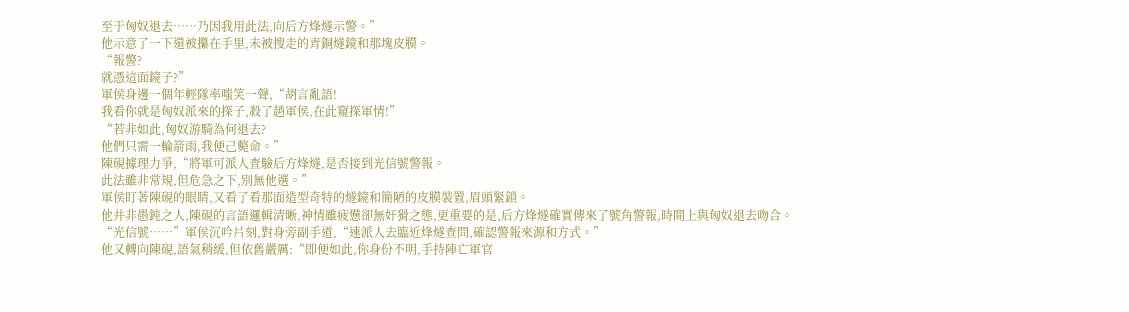至于匈奴退去……乃因我用此法,向后方烽燧示警。”
他示意了一下還被攥在手里,未被搜走的青銅燧鏡和那塊皮膜。
“報警?
就憑這面鏡子?”
軍侯身邊一個年輕隊率嗤笑一聲,“胡言亂語!
我看你就是匈奴派來的探子,殺了趙軍侯,在此窺探軍情!”
“若非如此,匈奴游騎為何退去?
他們只需一輪箭雨,我便己斃命。”
陳硯據理力爭,“將軍可派人查驗后方烽燧,是否接到光信號警報。
此法雖非常規,但危急之下,別無他選。”
軍侯盯著陳硯的眼睛,又看了看那面造型奇特的燧鏡和簡陋的皮膜裝置,眉頭緊鎖。
他并非愚鈍之人,陳硯的言語邏輯清晰,神情雖疲憊卻無奸猾之態,更重要的是,后方烽燧確實傳來了號角警報,時間上與匈奴退去吻合。
“光信號……”軍侯沉吟片刻,對身旁副手道,“速派人去臨近烽燧查問,確認警報來源和方式。”
他又轉向陳硯,語氣稍緩,但依舊嚴厲:“即便如此,你身份不明,手持陣亡軍官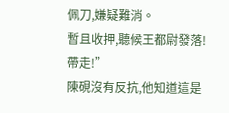佩刀,嫌疑難消。
暫且收押,聽候王都尉發落!
帶走!”
陳硯沒有反抗,他知道這是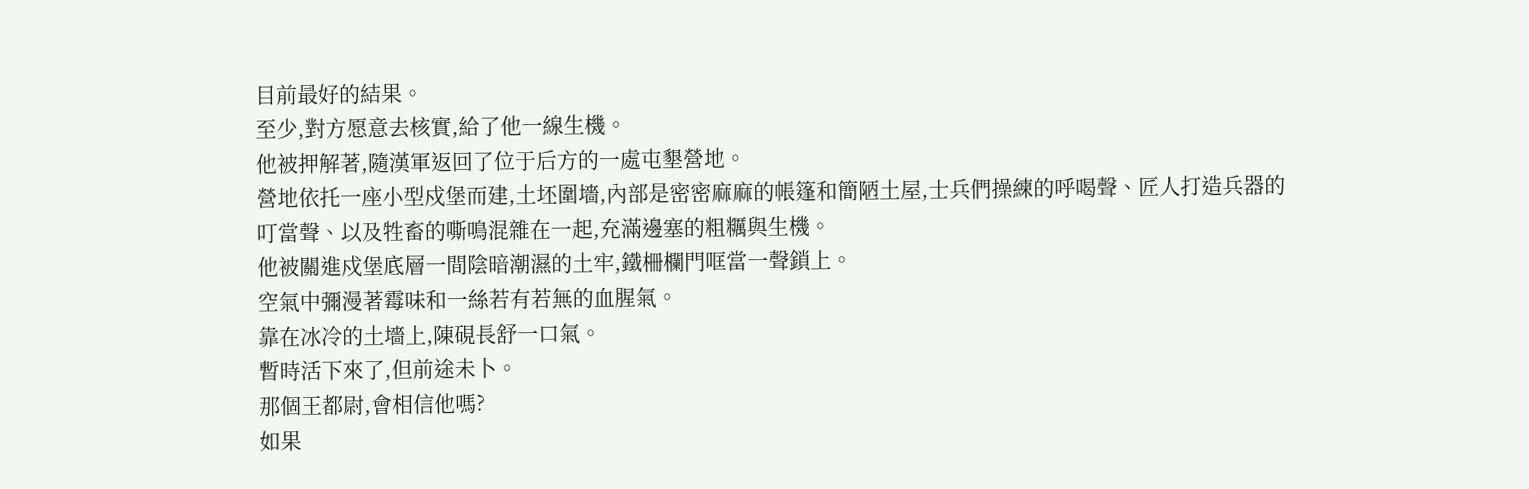目前最好的結果。
至少,對方愿意去核實,給了他一線生機。
他被押解著,隨漢軍返回了位于后方的一處屯墾營地。
營地依托一座小型戍堡而建,土坯圍墻,內部是密密麻麻的帳篷和簡陋土屋,士兵們操練的呼喝聲、匠人打造兵器的叮當聲、以及牲畜的嘶鳴混雜在一起,充滿邊塞的粗糲與生機。
他被關進戍堡底層一間陰暗潮濕的土牢,鐵柵欄門哐當一聲鎖上。
空氣中彌漫著霉味和一絲若有若無的血腥氣。
靠在冰冷的土墻上,陳硯長舒一口氣。
暫時活下來了,但前途未卜。
那個王都尉,會相信他嗎?
如果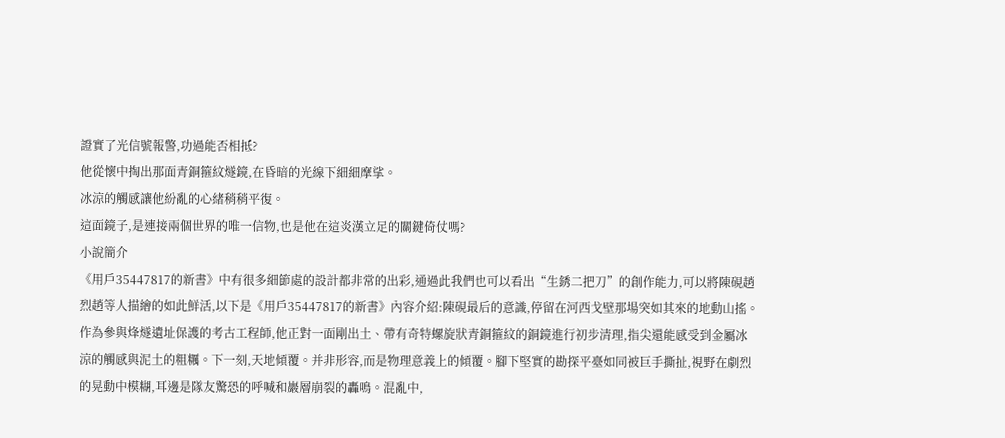證實了光信號報警,功過能否相抵?
他從懷中掏出那面青銅箍紋燧鏡,在昏暗的光線下細細摩挲。
冰涼的觸感讓他紛亂的心緒稍稍平復。
這面鏡子,是連接兩個世界的唯一信物,也是他在這炎漢立足的關鍵倚仗嗎?
小說簡介
《用戶35447817的新書》中有很多細節處的設計都非常的出彩,通過此我們也可以看出“生銹二把刀”的創作能力,可以將陳硯趙烈趙等人描繪的如此鮮活,以下是《用戶35447817的新書》內容介紹:陳硯最后的意識,停留在河西戈壁那場突如其來的地動山搖。作為參與烽燧遺址保護的考古工程師,他正對一面剛出土、帶有奇特螺旋狀青銅箍紋的銅鏡進行初步清理,指尖還能感受到金屬冰涼的觸感與泥土的粗糲。下一刻,天地傾覆。并非形容,而是物理意義上的傾覆。腳下堅實的勘探平臺如同被巨手撕扯,視野在劇烈的晃動中模糊,耳邊是隊友驚恐的呼喊和巖層崩裂的轟鳴。混亂中,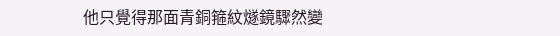他只覺得那面青銅箍紋燧鏡驟然變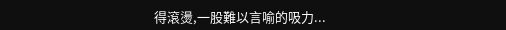得滾燙,一股難以言喻的吸力...